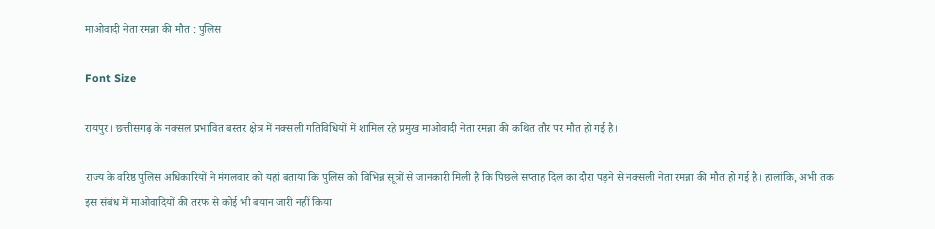माओवादी नेता रमन्ना की मौत : पुलिस

Font Size

रायपुर। छत्तीसगढ़ के नक्सल प्रभावित बस्तर क्षेत्र में नक्सली गतिविधियों में शामिल रहे प्रमुख माओवादी नेता रमन्ना की कथित तौर पर मौत हो गई है।

राज्य के वरिष्ठ पुलिस अधिकारियों ने मंगलवार को यहां बताया कि पुलिस को विभिन्न सूत्रों से जानकारी मिली है कि पिछले सप्ताह दिल का दौरा पड़ने से नक्सली नेता रमन्ना की मौत हो गई है। हालांकि, अभी तक इस संबंध में माओवादियों की तरफ से कोई भी बयान जारी नहीं किया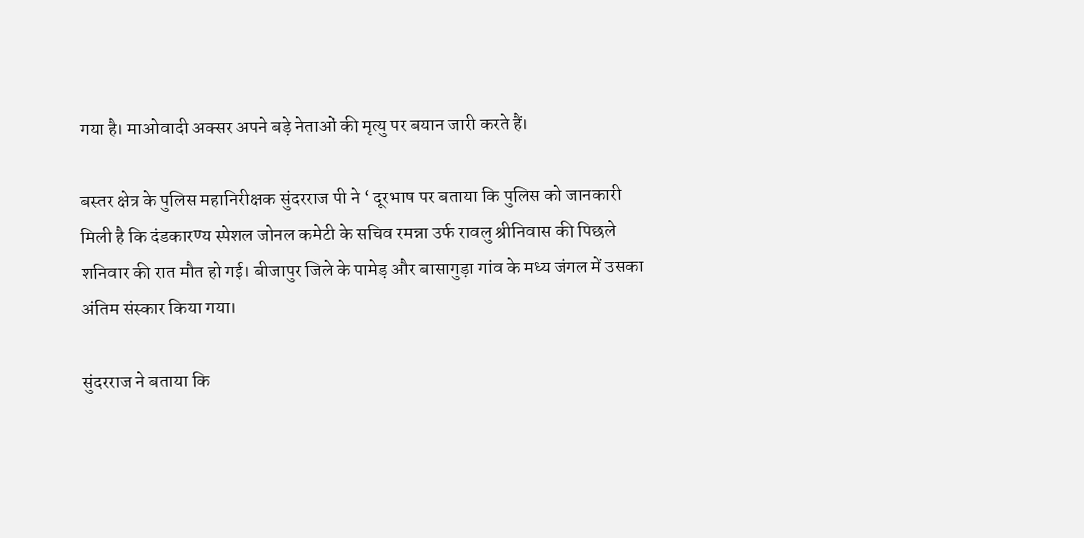गया है। माओवादी अक्सर अपने बड़े नेताओं की मृत्यु पर बयान जारी करते हैं।

बस्तर क्षेत्र के पुलिस महानिरीक्षक सुंदरराज पी ने ‘ दूरभाष पर बताया कि पुलिस को जानकारी मिली है कि दंडकारण्य स्पेशल जोनल कमेटी के सचिव रमन्ना उर्फ रावलु श्रीनिवास की पिछले शनिवार की रात मौत हो गई। बीजापुर जिले के पामेड़ और बासागुड़ा गांव के मध्य जंगल में उसका अंतिम संस्कार किया गया।

सुंदरराज ने बताया कि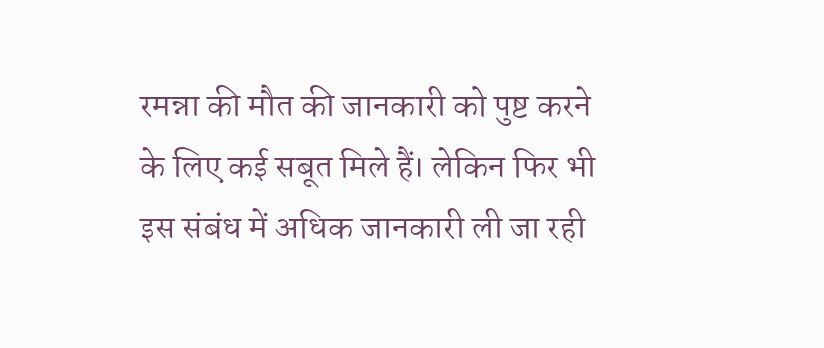रमन्ना की मौत की जानकारी को पुष्ट करने के लिए कई सबूत मिले हैं। लेकिन फिर भी इस संबंध में अधिक जानकारी ली जा रही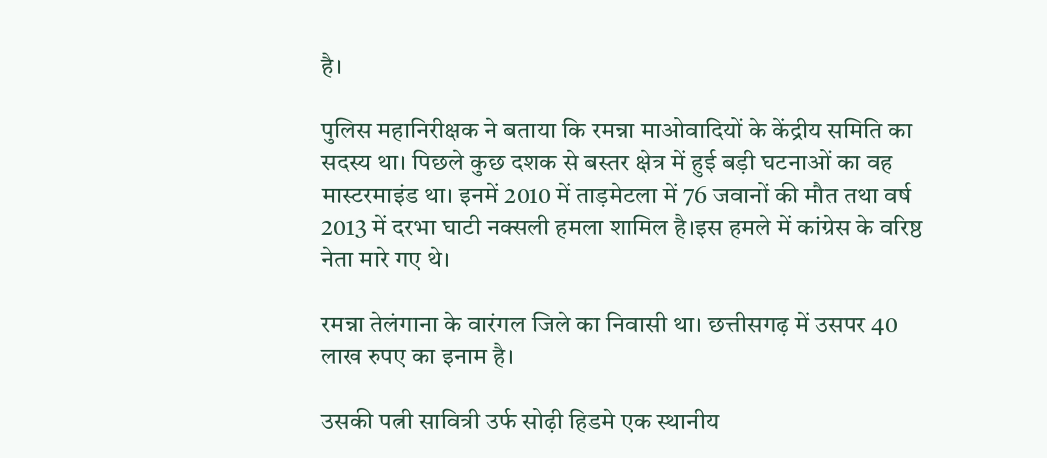है।

पुलिस महानिरीक्षक ने बताया कि रमन्ना माओवादियों के केंद्रीय समिति का सदस्य था। पिछले कुछ दशक से बस्तर क्षेत्र में हुई बड़ी घटनाओं का वह मास्टरमाइंड था। इनमें 2010 में ताड़मेटला में 76 जवानों की मौत तथा वर्ष 2013 में दरभा घाटी नक्सली हमला शामिल है।इस हमले में कांग्रेस के वरिष्ठ नेता मारे गए थे।

रमन्ना तेलंगाना के वारंगल जिले का निवासी था। छत्तीसगढ़ में उसपर 40 लाख रुपए का इनाम है।

उसकी पत्नी सावित्री उर्फ सोढ़ी हिडमे एक स्थानीय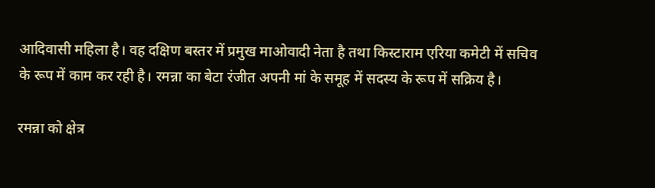आदिवासी महिला है। वह दक्षिण बस्तर में प्रमुख माओवादी नेता है तथा किस्टाराम एरिया कमेटी में सचिव के रूप में काम कर रही है। रमन्ना का बेटा रंजीत अपनी मां के समूह में सदस्य के रूप में सक्रिय है।

रमन्ना को क्षेत्र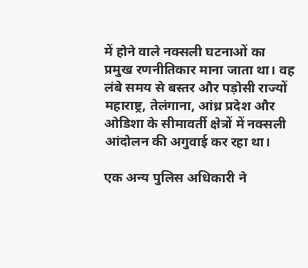में होने वाले नक्सली घटनाओं का प्रमुख रणनीतिकार माना जाता था। वह लंबे समय से बस्तर और पड़ोसी राज्यों महाराष्ट्र, तेलंगाना, आंध्र प्रदेश और ओडिशा के सीमावर्ती क्षेत्रों में नक्सली आंदोलन की अगुवाई कर रहा था।

एक अन्य पुलिस अधिकारी ने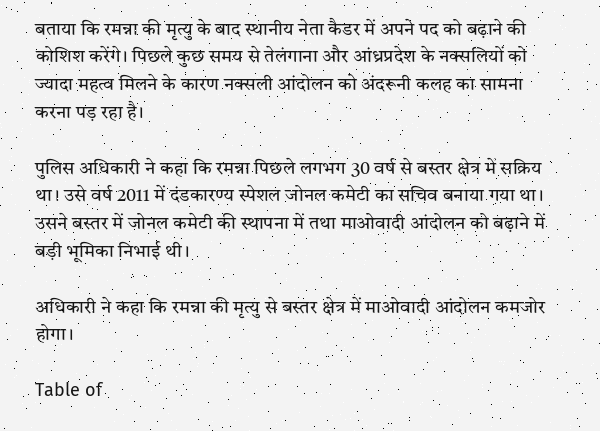बताया कि रमन्ना की मृत्यु के बाद स्थानीय नेता कैडर में अपने पद को बढ़ाने की कोशिश करेंगे। पिछले कुछ समय से तेलंगाना और आंध्रप्रदेश के नक्सलियों को ज्यादा महत्व मिलने के कारण नक्सली आंदोलन को अंदरूनी कलह का सामना करना पड़ रहा है।

पुलिस अधिकारी ने कहा कि रमन्ना पिछले लगभग 30 वर्ष से बस्तर क्षेत्र में सक्रिय था। उसे वर्ष 2011 में दंडकारण्य स्पेशल जोनल कमेटी का सचिव बनाया गया था। उसने बस्तर में जोनल कमेटी की स्थापना में तथा माओवादी आंदोलन को बढ़ाने में बड़ी भूमिका निभाई थी।

अधिकारी ने कहा कि रमन्ना की मृत्यु से बस्तर क्षेत्र में माओवादी आंदोलन कमजोर होगा।

Table of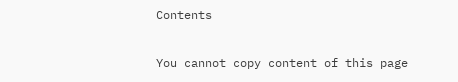Contents

You cannot copy content of this page